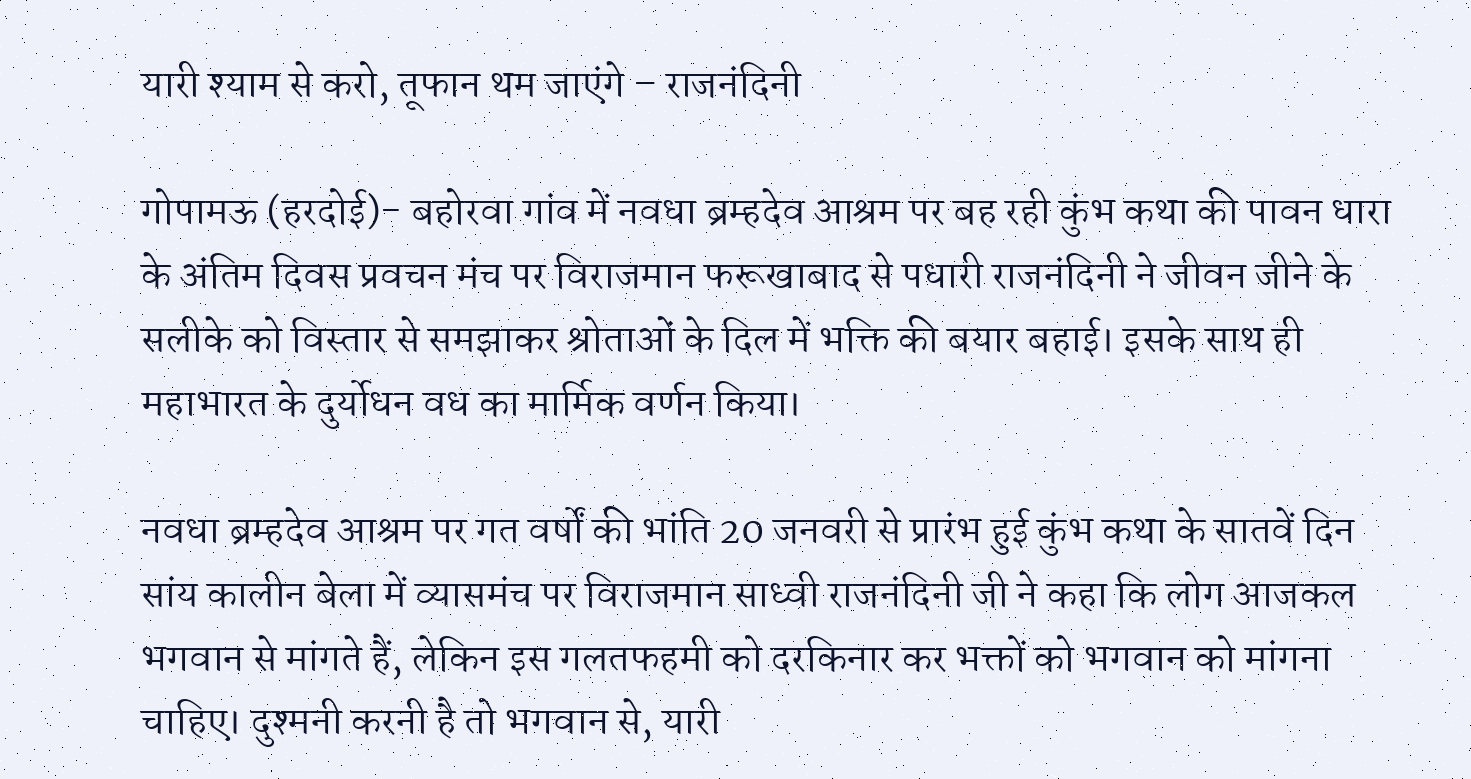यारी श्याम से करो, तूफान थम जाएंगे – राजनंदिनी

गोपामऊ (हरदोई)- बहोरवा गांव में नवधा ब्रम्हदेव आश्रम पर बह रही कुंभ कथा की पावन धारा के अंतिम दिवस प्रवचन मंच पर विराजमान फरूखाबाद से पधारी राजनंदिनी ने जीवन जीने के सलीके को विस्तार से समझाकर श्रोताओं के दिल में भक्ति की बयार बहाई। इसके साथ ही महाभारत के दुर्योधन वध का मार्मिक वर्णन किया।

नवधा ब्रम्हदेव आश्रम पर गत वर्षों की भांति 20 जनवरी से प्रारंभ हुई कुंभ कथा के सातवें दिन सांय कालीन बेला में व्यासमंच पर विराजमान साध्वी राजनंदिनी जी ने कहा कि लोग आजकल भगवान से मांगते हैं, लेकिन इस गलतफहमी को दरकिनार कर भक्तों को भगवान को मांगना चाहिए। दुश्मनी करनी है तो भगवान से, यारी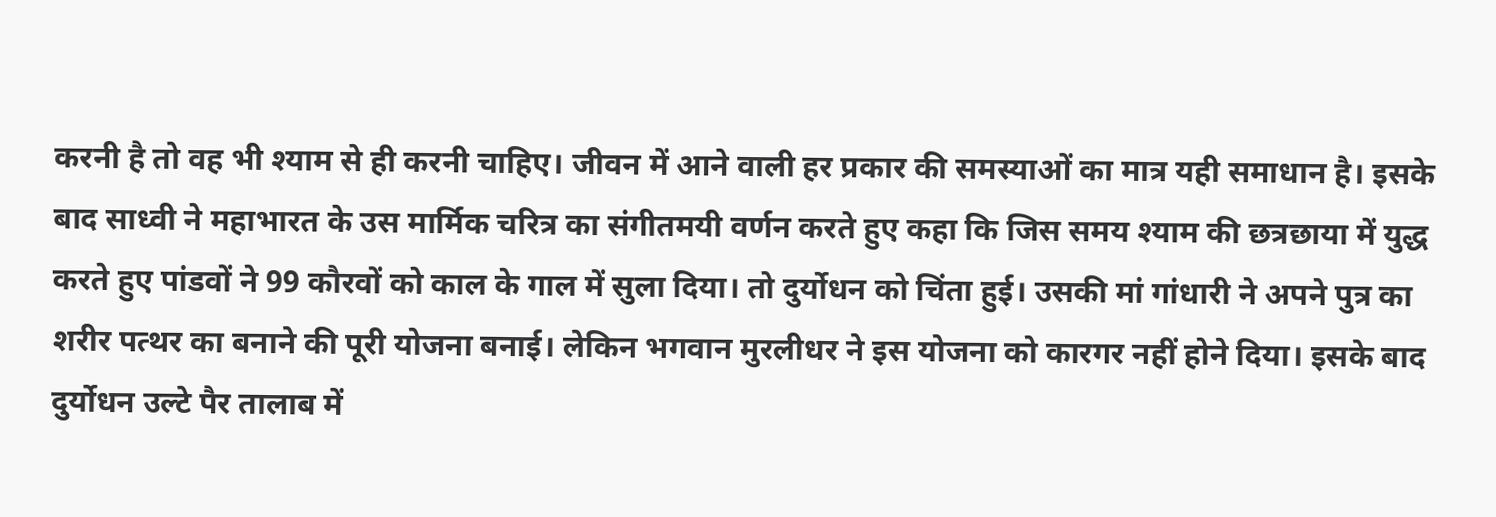करनी है तो वह भी श्याम से ही करनी चाहिए। जीवन में आने वाली हर प्रकार की समस्याओं का मात्र यही समाधान है। इसके बाद साध्वी ने महाभारत के उस मार्मिक चरित्र का संगीतमयी वर्णन करते हुए कहा कि जिस समय श्याम की छत्रछाया में युद्ध करते हुए पांडवों ने 99 कौरवों को काल के गाल में सुला दिया। तो दुर्योधन को चिंता हुई। उसकी मां गांधारी ने अपने पुत्र का शरीर पत्थर का बनाने की पूरी योजना बनाई। लेकिन भगवान मुरलीधर ने इस योजना को कारगर नहीं होने दिया। इसके बाद दुर्योधन उल्टे पैर तालाब में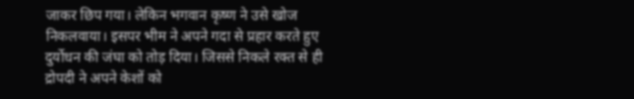जाकर छिप गया। लेकिन भगवान कृष्ण ने उसे खोज निकलवाया। इसपर भीम ने अपने गदा से प्रहार करते हुए दुर्योधन की जंघा को तोड़ दिया। जिससे निकले रक्त से ही द्रोपदी ने अपने केशों को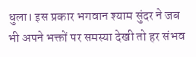धुला। इस प्रकार भगवान श्याम सुंदर ने जब भी अपने भक्तों पर समस्या देखी तो हर संभव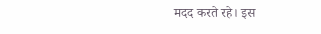मदद करते रहे। इस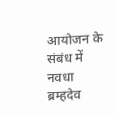आयोजन के संबंध में नवधा ब्रम्हदेव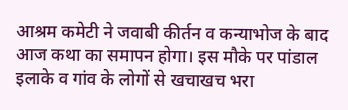आश्रम कमेटी ने जवाबी कीर्तन व कन्याभोज के बाद आज कथा का समापन होगा। इस मौके पर पांडाल इलाके व गांव के लोगों से खचाखच भरा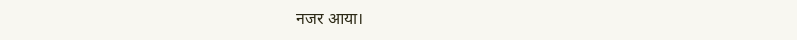नजर आया।